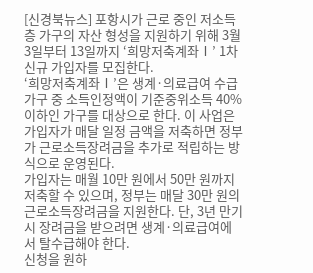[신경북뉴스] 포항시가 근로 중인 저소득층 가구의 자산 형성을 지원하기 위해 3월 3일부터 13일까지 ‘희망저축계좌Ⅰ’ 1차 신규 가입자를 모집한다.
‘희망저축계좌Ⅰ’은 생계·의료급여 수급 가구 중 소득인정액이 기준중위소득 40% 이하인 가구를 대상으로 한다. 이 사업은 가입자가 매달 일정 금액을 저축하면 정부가 근로소득장려금을 추가로 적립하는 방식으로 운영된다.
가입자는 매월 10만 원에서 50만 원까지 저축할 수 있으며, 정부는 매달 30만 원의 근로소득장려금을 지원한다. 단, 3년 만기 시 장려금을 받으려면 생계·의료급여에서 탈수급해야 한다.
신청을 원하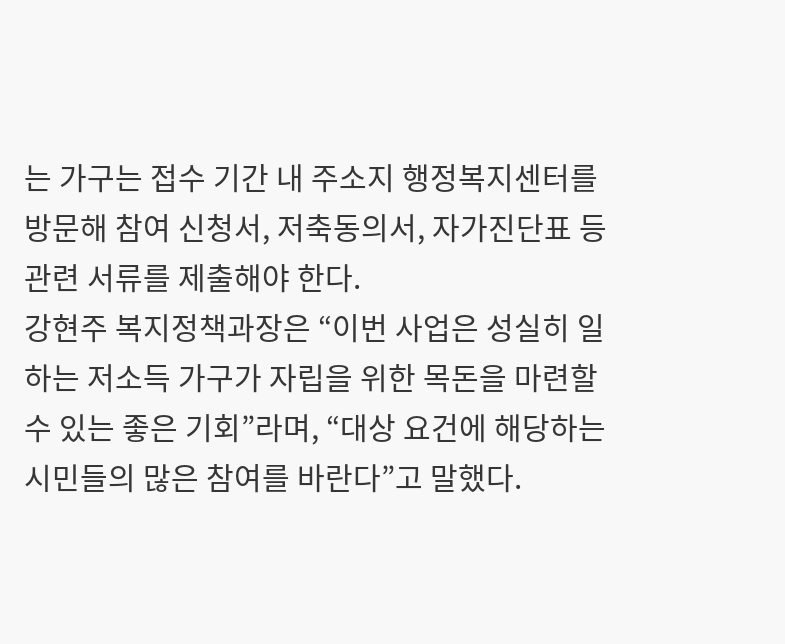는 가구는 접수 기간 내 주소지 행정복지센터를 방문해 참여 신청서, 저축동의서, 자가진단표 등 관련 서류를 제출해야 한다.
강현주 복지정책과장은 “이번 사업은 성실히 일하는 저소득 가구가 자립을 위한 목돈을 마련할 수 있는 좋은 기회”라며, “대상 요건에 해당하는 시민들의 많은 참여를 바란다”고 말했다.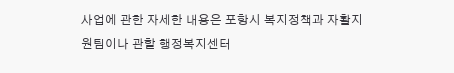사업에 관한 자세한 내용은 포항시 복지정책과 자활지원팀이나 관할 행정복지센터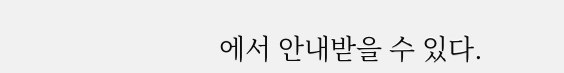에서 안내받을 수 있다.